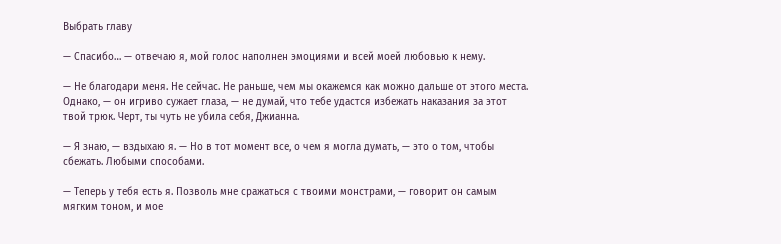Выбрать главу

— Спасибо… — отвечаю я, мой голос наполнен эмоциями и всей моей любовью к нему.

— Не благодари меня. Не сейчас. Не раньше, чем мы окажемся как можно дальше от этого места. Однако, — он игриво сужает глаза, — не думай, что тебе удастся избежать наказания за этот твой трюк. Черт, ты чуть не убила себя, Джианна.

— Я знаю, — вздыхаю я. — Но в тот момент все, о чем я могла думать, — это о том, чтобы сбежать. Любыми способами.

— Теперь у тебя есть я. Позволь мне сражаться с твоими монстрами, — говорит он самым мягким тоном, и мое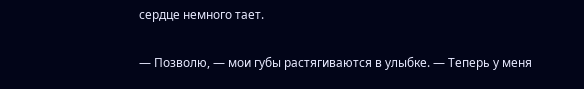сердце немного тает.

— Позволю, — мои губы растягиваются в улыбке. — Теперь у меня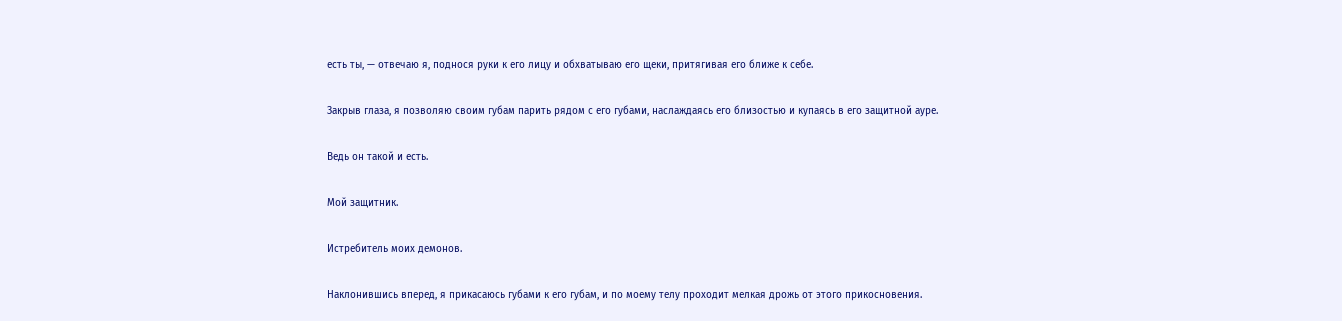есть ты, — отвечаю я, поднося руки к его лицу и обхватываю его щеки, притягивая его ближе к себе.

Закрыв глаза, я позволяю своим губам парить рядом с его губами, наслаждаясь его близостью и купаясь в его защитной ауре.

Ведь он такой и есть.

Мой защитник.

Истребитель моих демонов.

Наклонившись вперед, я прикасаюсь губами к его губам, и по моему телу проходит мелкая дрожь от этого прикосновения.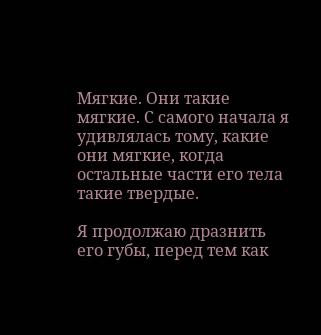Мягкие. Они такие мягкие. С самого начала я удивлялась тому, какие они мягкие, когда остальные части его тела такие твердые.

Я продолжаю дразнить его губы, перед тем как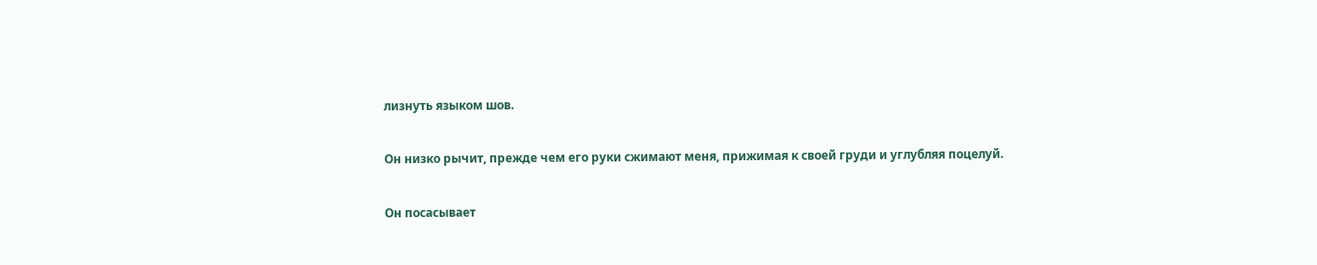лизнуть языком шов.

Он низко рычит, прежде чем его руки сжимают меня, прижимая к своей груди и углубляя поцелуй.

Он посасывает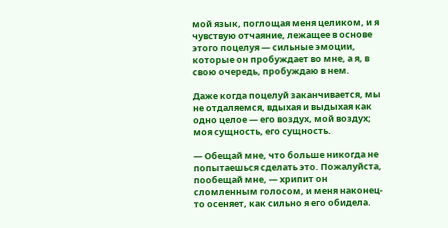мой язык, поглощая меня целиком, и я чувствую отчаяние, лежащее в основе этого поцелуя — сильные эмоции, которые он пробуждает во мне, а я, в свою очередь, пробуждаю в нем.

Даже когда поцелуй заканчивается, мы не отдаляемся, вдыхая и выдыхая как одно целое — его воздух, мой воздух; моя сущность, его сущность.

— Обещай мне, что больше никогда не попытаешься сделать это. Пожалуйста, пообещай мне, — хрипит он сломленным голосом, и меня наконец-то осеняет, как сильно я его обидела.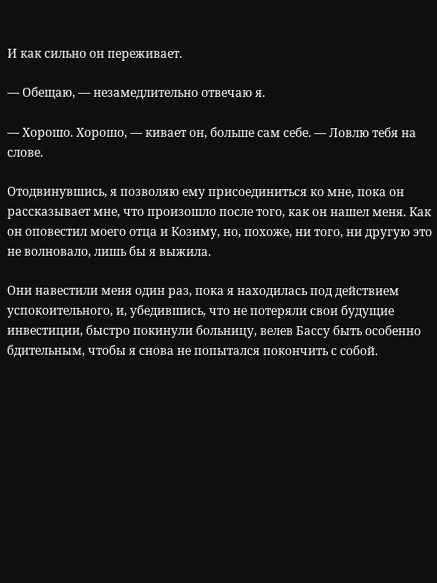И как сильно он переживает.

— Обещаю, — незамедлительно отвечаю я.

— Хорошо. Хорошо, — кивает он, больше сам себе. — Ловлю тебя на слове.

Отодвинувшись, я позволяю ему присоединиться ко мне, пока он рассказывает мне, что произошло после того, как он нашел меня. Как он оповестил моего отца и Козиму, но, похоже, ни того, ни другую это не волновало, лишь бы я выжила.

Они навестили меня один раз, пока я находилась под действием успокоительного, и, убедившись, что не потеряли свои будущие инвестиции, быстро покинули больницу, велев Бассу быть особенно бдительным, чтобы я снова не попытался покончить с собой.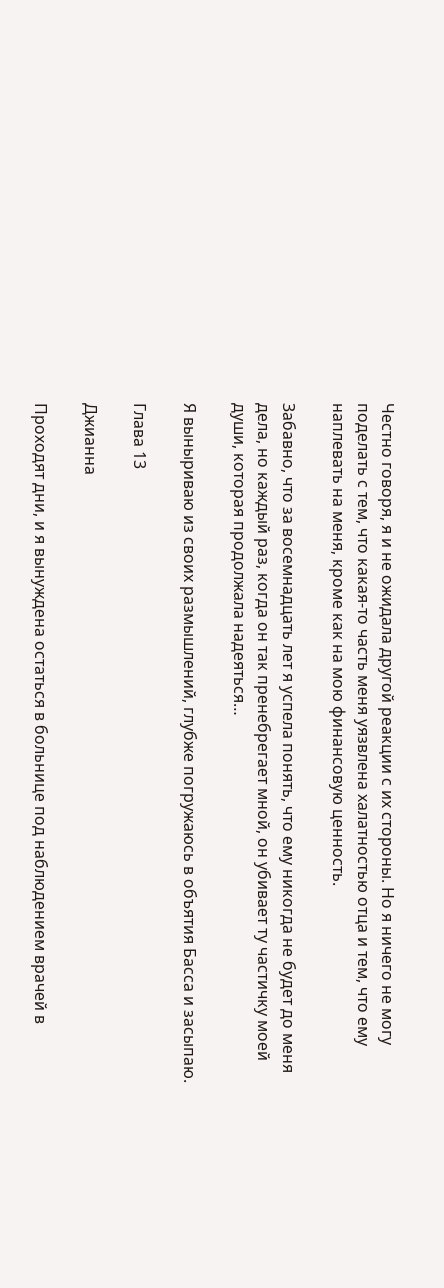Честно говоря, я и не ожидала другой реакции с их стороны. Но я ничего не могу поделать с тем, что какая-то часть меня уязвлена халатностью отца и тем, что ему наплевать на меня, кроме как на мою финансовую ценность.

Забавно, что за восемнадцать лет я успела понять, что ему никогда не будет до меня дела, но каждый раз, когда он так пренебрегает мной, он убивает ту частичку моей души, которая продолжала надеяться…

Я выныриваю из своих размышлений, глубже погружаюсь в объятия Басса и засыпаю.

Глава 13

Джианна

Проходят дни, и я вынуждена остаться в больнице под наблюдением врачей в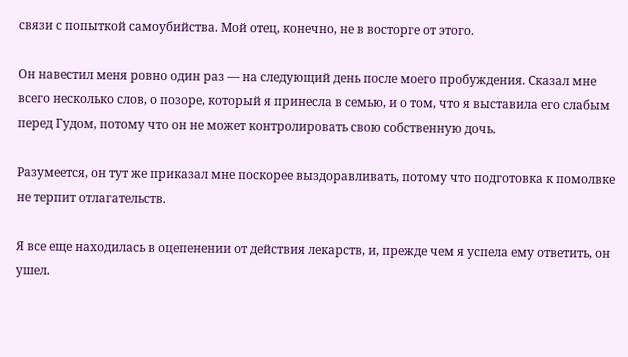связи с попыткой самоубийства. Мой отец, конечно, не в восторге от этого.

Он навестил меня ровно один раз — на следующий день после моего пробуждения. Сказал мне всего несколько слов, о позоре, который я принесла в семью, и о том, что я выставила его слабым перед Гудом, потому что он не может контролировать свою собственную дочь.

Разумеется, он тут же приказал мне поскорее выздоравливать, потому что подготовка к помолвке не терпит отлагательств.

Я все еще находилась в оцепенении от действия лекарств, и, прежде чем я успела ему ответить, он ушел.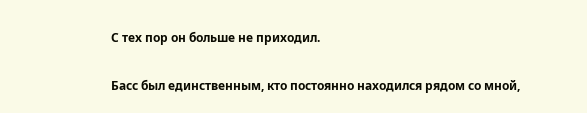С тех пор он больше не приходил.

Басс был единственным, кто постоянно находился рядом со мной,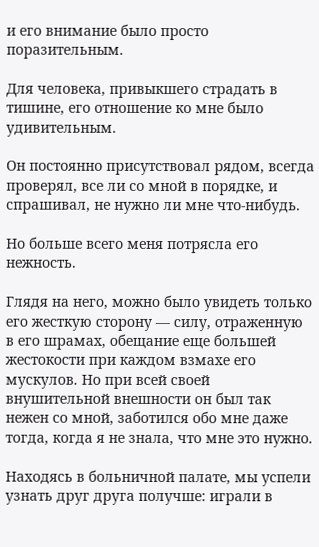и его внимание было просто поразительным.

Для человека, привыкшего страдать в тишине, его отношение ко мне было удивительным.

Он постоянно присутствовал рядом, всегда проверял, все ли со мной в порядке, и спрашивал, не нужно ли мне что-нибудь.

Но больше всего меня потрясла его нежность.

Глядя на него, можно было увидеть только его жесткую сторону — силу, отраженную в его шрамах, обещание еще большей жестокости при каждом взмахе его мускулов. Но при всей своей внушительной внешности он был так нежен со мной, заботился обо мне даже тогда, когда я не знала, что мне это нужно.

Находясь в больничной палате, мы успели узнать друг друга получше: играли в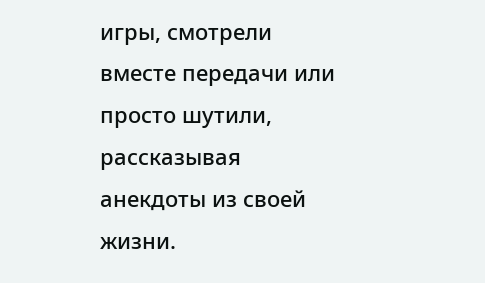игры, смотрели вместе передачи или просто шутили, рассказывая анекдоты из своей жизни.